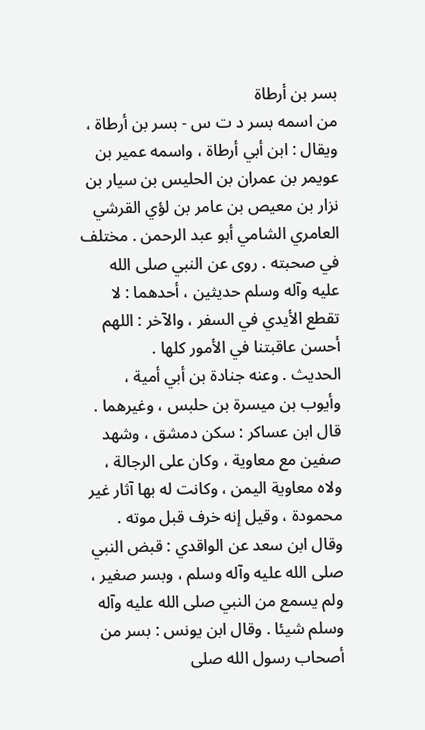بسر بن أرطاة
من اسمه بسر د ت س - بسر بن أرطاة ، ويقال : ابن أبي أرطاة ، واسمه عمير بن عويمر بن عمران بن الحليس بن سيار بن نزار بن معيص بن عامر بن لؤي القرشي العامري الشامي أبو عبد الرحمن . مختلف في صحبته . روى عن النبي صلى الله عليه وآله وسلم حديثين ، أحدهما : لا تقطع الأيدي في السفر ، والآخر : اللهم أحسن عاقبتنا في الأمور كلها .
الحديث . وعنه جنادة بن أبي أمية ، وأيوب بن ميسرة بن حلبس ، وغيرهما . قال ابن عساكر : سكن دمشق ، وشهد صفين مع معاوية ، وكان على الرجالة ، ولاه معاوية اليمن ، وكانت له بها آثار غير محمودة ، وقيل إنه خرف قبل موته .
وقال ابن سعد عن الواقدي : قبض النبي صلى الله عليه وآله وسلم ، وبسر صغير ، ولم يسمع من النبي صلى الله عليه وآله وسلم شيئا . وقال ابن يونس : بسر من أصحاب رسول الله صلى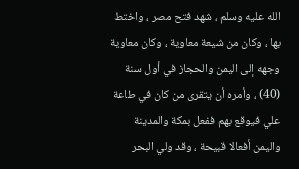الله عليه وسلم ، شهد فتح مصر ، واختط بها ، وكان من شيعة معاوية ، وكان معاوية وجهه إلى اليمن والحجاز في أول سنة (40) ، وأمره أن يتقرى من كان في طاعة علي فيوقع بهم ففعل بمكة والمدينة واليمن أفعالا قبيحة ، وقد ولي البحر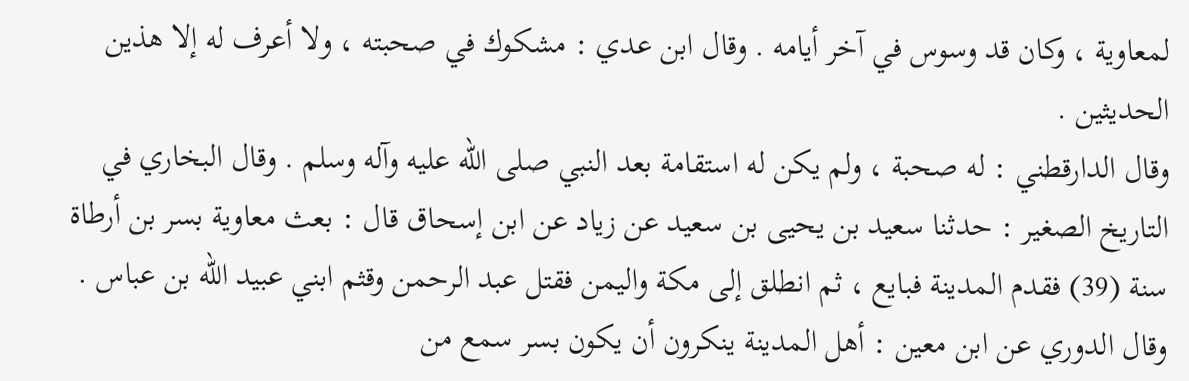لمعاوية ، وكان قد وسوس في آخر أيامه . وقال ابن عدي : مشكوك في صحبته ، ولا أعرف له إلا هذين الحديثين .
وقال الدارقطني : له صحبة ، ولم يكن له استقامة بعد النبي صلى الله عليه وآله وسلم . وقال البخاري في التاريخ الصغير : حدثنا سعيد بن يحيى بن سعيد عن زياد عن ابن إسحاق قال : بعث معاوية بسر بن أرطاة سنة (39) فقدم المدينة فبايع ، ثم انطلق إلى مكة واليمن فقتل عبد الرحمن وقثم ابني عبيد الله بن عباس . وقال الدوري عن ابن معين : أهل المدينة ينكرون أن يكون بسر سمع من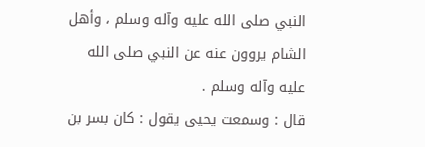النبي صلى الله عليه وآله وسلم ، وأهل الشام يروون عنه عن النبي صلى الله عليه وآله وسلم .
قال : وسمعت يحيى يقول : كان بسر بن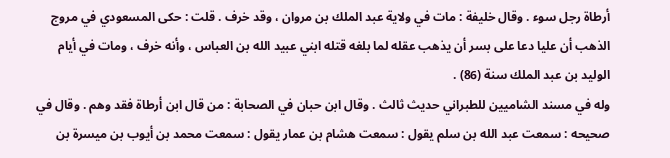أرطاة رجل سوء . وقال خليفة : مات في ولاية عبد الملك بن مروان ، وقد خرف . قلت : حكى المسعودي في مروج الذهب أن عليا دعا على بسر أن يذهب عقله لما بلغه قتله ابني عبيد الله بن العباس ، وأنه خرف ، ومات في أيام الوليد بن عبد الملك سنة (86) .
وله في مسند الشاميين للطبراني حديث ثالث . وقال ابن حبان في الصحابة : من قال ابن أرطاة فقد وهم . وقال في صحيحه : سمعت عبد الله بن سلم يقول : سمعت هشام بن عمار يقول : سمعت محمد بن أيوب بن ميسرة بن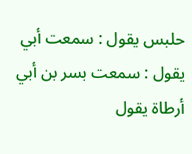حلبس يقول : سمعت أبي يقول : سمعت بسر بن أبي أرطاة يقول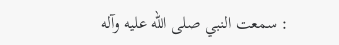: سمعت النبي صلى الله عليه وآله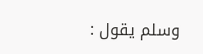وسلم يقول :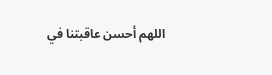اللهم أحسن عاقبتنا في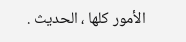الأمور كلها ، الحديث .